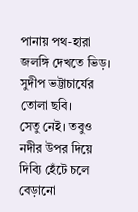পানায় পথ-হারা জলঙ্গি দেখতে ভিড়। সুদীপ ভট্টাচার্যের তোলা ছবি।
সেতু নেই। তবুও নদীর উপর দিয়ে দিব্যি হেঁটে চলে বেড়ানো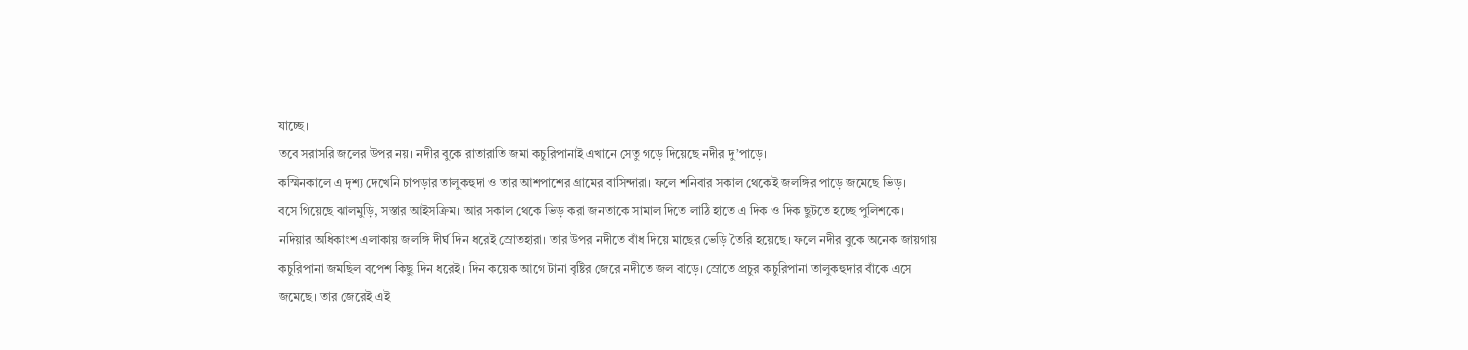যাচ্ছে।
তবে সরাসরি জলের উপর নয়। নদীর বুকে রাতারাতি জমা কচুরিপানাই এখানে সেতু গড়ে দিয়েছে নদীর দু’পাড়ে।
কস্মিনকালে এ দৃশ্য দেখেনি চাপড়ার তালুকহুদা ও তার আশপাশের গ্রামের বাসিন্দারা। ফলে শনিবার সকাল থেকেই জলঙ্গির পাড়ে জমেছে ভিড়।
বসে গিয়েছে ঝালমুড়ি, সস্তার আইসক্রিম। আর সকাল থেকে ভিড় করা জনতাকে সামাল দিতে লাঠি হাতে এ দিক ও দিক ছুটতে হচ্ছে পুলিশকে।
নদিয়ার অধিকাংশ এলাকায় জলঙ্গি দীর্ঘ দিন ধরেই স্রোতহারা। তার উপর নদীতে বাঁধ দিয়ে মাছের ভেড়ি তৈরি হয়েছে। ফলে নদীর বুকে অনেক জায়গায় কচুরিপানা জমছিল বপেশ কিছু দিন ধরেই। দিন কয়েক আগে টানা বৃষ্টির জেরে নদীতে জল বাড়ে। স্রোতে প্রচুর কচুরিপানা তালুকহুদার বাঁকে এসে জমেছে। তার জেরেই এই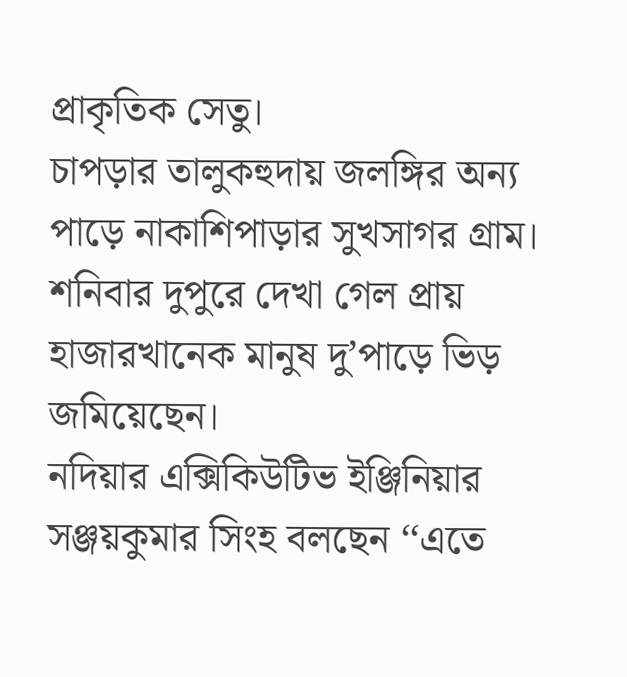প্রাকৃতিক সেতু।
চাপড়ার তালুকহুদায় জলঙ্গির অন্য পাড়ে নাকাশিপাড়ার সুখসাগর গ্রাম। শনিবার দুপুরে দেখা গেল প্রায় হাজারখানেক মানুষ দু’পাড়ে ভিড় জমিয়েছেন।
নদিয়ার এক্সিকিউটিভ ইঞ্জিনিয়ার সঞ্জয়কুমার সিংহ বলছেন ‘‘এতে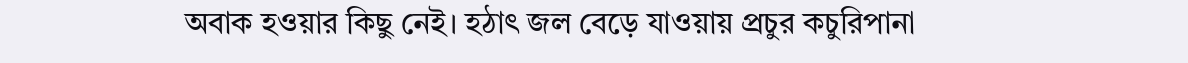অবাক হওয়ার কিছু নেই। হঠাৎ জল বেড়ে যাওয়ায় প্রচুর কচুরিপানা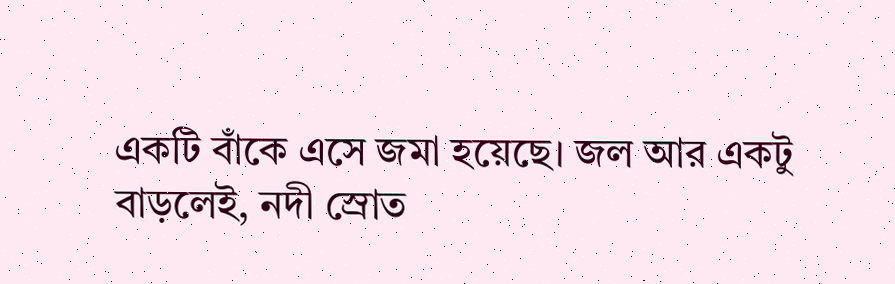একটি বাঁকে এসে জমা হয়েছে। জল আর একটু বাড়লেই, নদী স্রোত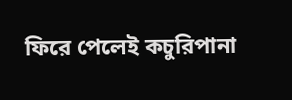ফিরে পেলেই কচুরিপানা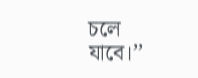চলে যাবে।’’